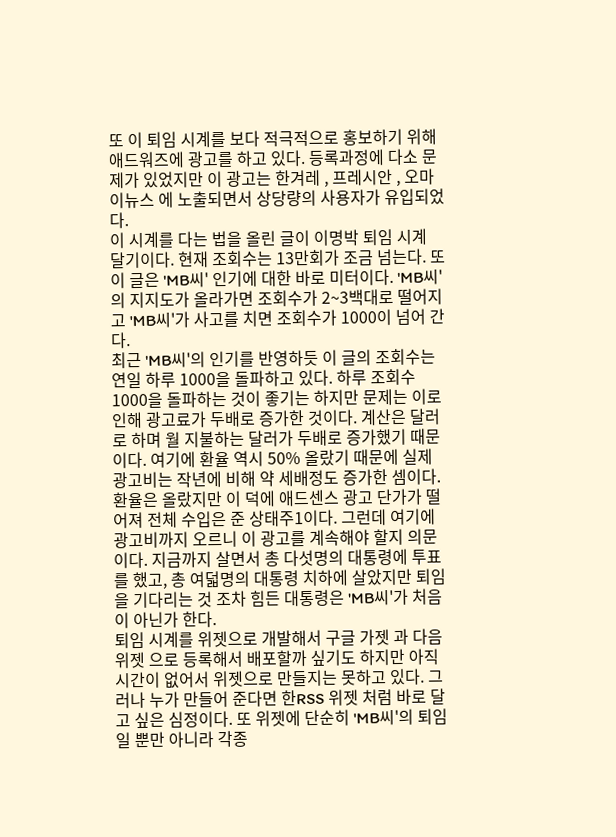또 이 퇴임 시계를 보다 적극적으로 홍보하기 위해 애드워즈에 광고를 하고 있다. 등록과정에 다소 문제가 있었지만 이 광고는 한겨레 , 프레시안 , 오마이뉴스 에 노출되면서 상당량의 사용자가 유입되었다.
이 시계를 다는 법을 올린 글이 이명박 퇴임 시계 달기이다. 현재 조회수는 13만회가 조금 넘는다. 또 이 글은 'MB씨' 인기에 대한 바로 미터이다. 'MB씨'의 지지도가 올라가면 조회수가 2~3백대로 떨어지고 'MB씨'가 사고를 치면 조회수가 1000이 넘어 간다.
최근 'MB씨'의 인기를 반영하듯 이 글의 조회수는 연일 하루 1000을 돌파하고 있다. 하루 조회수 1000을 돌파하는 것이 좋기는 하지만 문제는 이로 인해 광고료가 두배로 증가한 것이다. 계산은 달러로 하며 월 지불하는 달러가 두배로 증가했기 때문이다. 여기에 환율 역시 50% 올랐기 때문에 실제 광고비는 작년에 비해 약 세배정도 증가한 셈이다.
환율은 올랐지만 이 덕에 애드센스 광고 단가가 떨어져 전체 수입은 준 상태주1이다. 그런데 여기에 광고비까지 오르니 이 광고를 계속해야 할지 의문이다. 지금까지 살면서 총 다섯명의 대통령에 투표를 했고, 총 여덟명의 대통령 치하에 살았지만 퇴임을 기다리는 것 조차 힘든 대통령은 'MB씨'가 처음이 아닌가 한다.
퇴임 시계를 위젯으로 개발해서 구글 가젯 과 다음 위젯 으로 등록해서 배포할까 싶기도 하지만 아직 시간이 없어서 위젯으로 만들지는 못하고 있다. 그러나 누가 만들어 준다면 한RSS 위젯 처럼 바로 달고 싶은 심정이다. 또 위젯에 단순히 'MB씨'의 퇴임일 뿐만 아니라 각종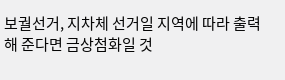보궐선거, 지차체 선거일 지역에 따라 출력해 준다면 금상첨화일 것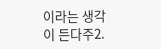이라는 생각이 든다주2.